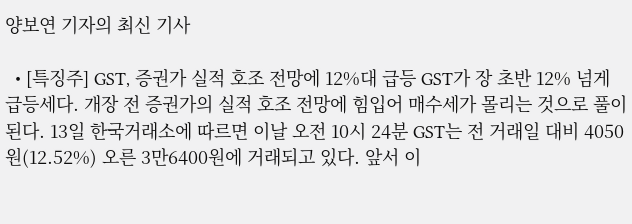양보연 기자의 최신 기사

  • [특징주] GST, 증권가 실적 호조 전망에 12%대 급등 GST가 장 초반 12% 넘게 급등세다. 개장 전 증권가의 실적 호조 전망에 힘입어 매수세가 몰리는 것으로 풀이된다. 13일 한국거래소에 따르면 이날 오전 10시 24분 GST는 전 거래일 대비 4050원(12.52%) 오른 3만6400원에 거래되고 있다. 앞서 이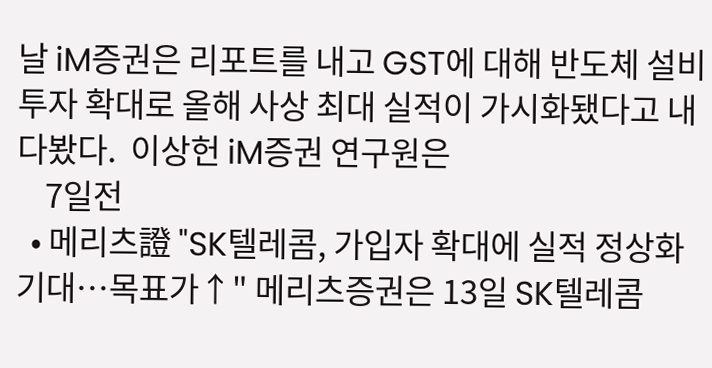날 iM증권은 리포트를 내고 GST에 대해 반도체 설비투자 확대로 올해 사상 최대 실적이 가시화됐다고 내다봤다.  이상헌 iM증권 연구원은
    7일전
  • 메리츠證 "SK텔레콤, 가입자 확대에 실적 정상화 기대…목표가↑" 메리츠증권은 13일 SK텔레콤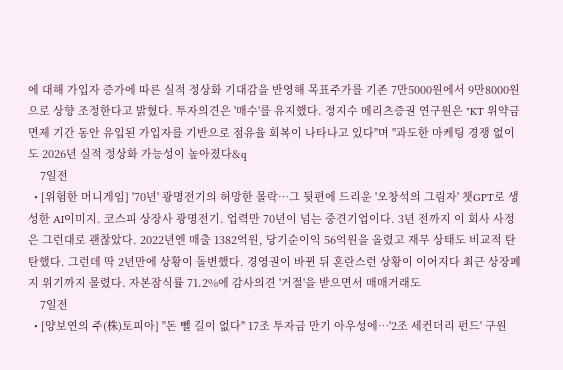에 대해 가입자 증가에 따른 실적 정상화 기대감을 반영해 목표주가를 기존 7만5000원에서 9만8000원으로 상향 조정한다고 밝혔다. 투자의견은 '매수'를 유지했다. 정지수 메리츠증권 연구원은 "KT 위약금 면제 기간 동안 유입된 가입자를 기반으로 점유율 회복이 나타나고 있다"며 "과도한 마케팅 경쟁 없이도 2026년 실적 정상화 가능성이 높아졌다&q
    7일전
  • [위험한 머니게임] '70년' 광명전기의 허망한 몰락…그 뒷편에 드리운 '오창석의 그림자' 챗GPT로 생성한 AI이미지. 코스피 상장사 광명전기. 업력만 70년이 넘는 중견기업이다. 3년 전까지 이 회사 사정은 그런대로 괜찮았다. 2022년엔 매출 1382억원, 당기순이익 56억원을 올렸고 재무 상태도 비교적 탄탄했다. 그런데 딱 2년만에 상황이 돌변했다. 경영권이 바뀐 뒤 혼란스런 상황이 이어지다 최근 상장폐지 위기까지 몰렸다. 자본잠식률 71.2%에 감사의견 '거절'을 받으면서 매매거래도
    7일전
  • [양보연의 주(株)토피아] "돈 뺄 길이 없다" 17조 투자금 만기 아우성에…'2조 세컨더리 펀드' 구원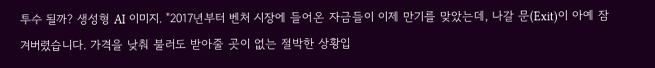투수 될까? 생성형 AI 이미지. "2017년부터 벤처 시장에 들어온 자금들이 이제 만기를 맞았는데, 나갈 문(Exit)이 아예 잠겨버렸습니다. 가격을 낮춰 불러도 받아줄 곳이 없는 절박한 상황입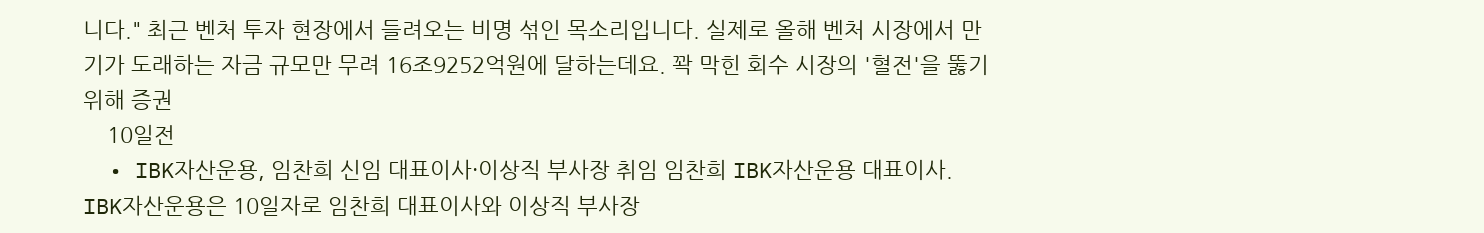니다." 최근 벤처 투자 현장에서 들려오는 비명 섞인 목소리입니다. 실제로 올해 벤처 시장에서 만기가 도래하는 자금 규모만 무려 16조9252억원에 달하는데요. 꽉 막힌 회수 시장의 '혈전'을 뚫기 위해 증권
    10일전
  • IBK자산운용, 임찬희 신임 대표이사·이상직 부사장 취임 임찬희 IBK자산운용 대표이사. IBK자산운용은 10일자로 임찬희 대표이사와 이상직 부사장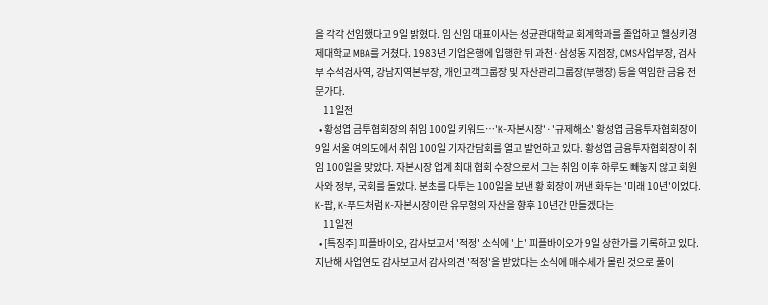을 각각 선임했다고 9일 밝혔다. 임 신임 대표이사는 성균관대학교 회계학과를 졸업하고 헬싱키경제대학교 MBA를 거쳤다. 1983년 기업은행에 입행한 뒤 과천·삼성동 지점장, CMS사업부장, 검사부 수석검사역, 강남지역본부장, 개인고객그룹장 및 자산관리그룹장(부행장) 등을 역임한 금융 전문가다.
    11일전
  • 황성엽 금투협회장의 취임 100일 키워드…'K-자본시장'·'규제해소' 황성엽 금융투자협회장이 9일 서울 여의도에서 취임 100일 기자간담회를 열고 발언하고 있다. 황성엽 금융투자협회장이 취임 100일을 맞았다. 자본시장 업계 최대 협회 수장으로서 그는 취임 이후 하루도 빼놓지 않고 회원사와 정부, 국회를 돌았다. 분초를 다투는 100일을 보낸 황 회장이 꺼낸 화두는 '미래 10년'이었다. K-팝, K-푸드처럼 K-자본시장이란 유무형의 자산을 향후 10년간 만들겠다는
    11일전
  • [특징주] 피플바이오, 감사보고서 '적정' 소식에 '上' 피플바이오가 9일 상한가를 기록하고 있다. 지난해 사업연도 감사보고서 감사의견 '적정'을 받았다는 소식에 매수세가 몰린 것으로 풀이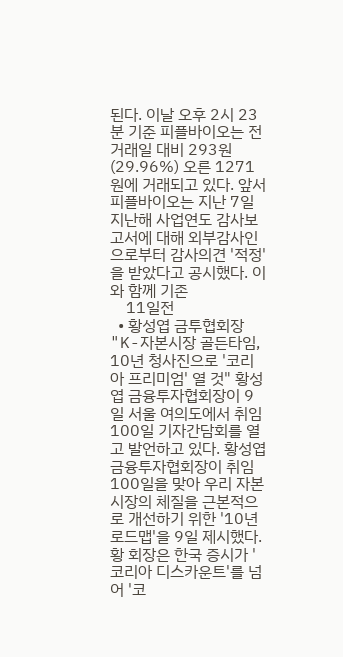된다. 이날 오후 2시 23분 기준 피플바이오는 전 거래일 대비 293원(29.96%) 오른 1271원에 거래되고 있다. 앞서 피플바이오는 지난 7일 지난해 사업연도 감사보고서에 대해 외부감사인으로부터 감사의견 '적정'을 받았다고 공시했다. 이와 함께 기존
    11일전
  • 황성엽 금투협회장 "K-자본시장 골든타임, 10년 청사진으로 '코리아 프리미엄' 열 것" 황성엽 금융투자협회장이 9일 서울 여의도에서 취임 100일 기자간담회를 열고 발언하고 있다. 황성엽 금융투자협회장이 취임 100일을 맞아 우리 자본시장의 체질을 근본적으로 개선하기 위한 '10년 로드맵'을 9일 제시했다. 황 회장은 한국 증시가 '코리아 디스카운트'를 넘어 '코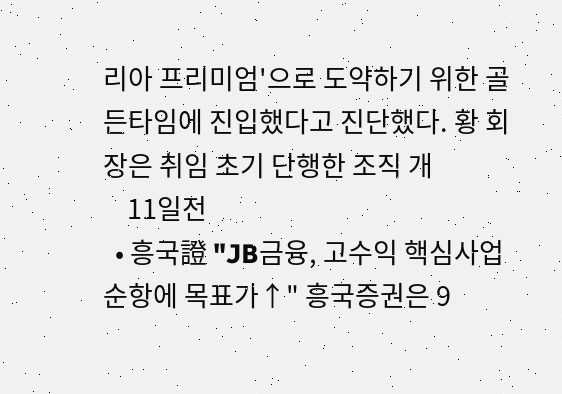리아 프리미엄'으로 도약하기 위한 골든타임에 진입했다고 진단했다. 황 회장은 취임 초기 단행한 조직 개
    11일전
  • 흥국證 "JB금융, 고수익 핵심사업 순항에 목표가↑" 흥국증권은 9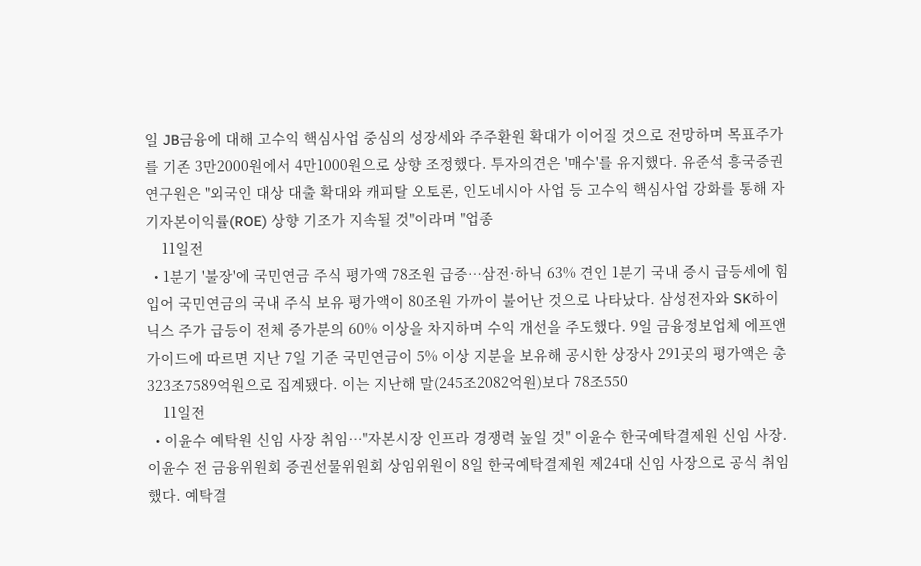일 JB금융에 대해 고수익 핵심사업 중심의 성장세와 주주환원 확대가 이어질 것으로 전망하며 목표주가를 기존 3만2000원에서 4만1000원으로 상향 조정했다. 투자의견은 '매수'를 유지했다. 유준석 흥국증권 연구원은 "외국인 대상 대출 확대와 캐피탈 오토론, 인도네시아 사업 등 고수익 핵심사업 강화를 통해 자기자본이익률(ROE) 상향 기조가 지속될 것"이라며 "업종
    11일전
  • 1분기 '불장'에 국민연금 주식 평가액 78조원 급증…삼전·하닉 63% 견인 1분기 국내 증시 급등세에 힘입어 국민연금의 국내 주식 보유 평가액이 80조원 가까이 불어난 것으로 나타났다. 삼성전자와 SK하이닉스 주가 급등이 전체 증가분의 60% 이상을 차지하며 수익 개선을 주도했다. 9일 금융정보업체 에프앤가이드에 따르면 지난 7일 기준 국민연금이 5% 이상 지분을 보유해 공시한 상장사 291곳의 평가액은 총 323조7589억원으로 집계됐다. 이는 지난해 말(245조2082억원)보다 78조550
    11일전
  • 이윤수 예탁원 신임 사장 취임…"자본시장 인프라 경쟁력 높일 것" 이윤수 한국예탁결제원 신임 사장. 이윤수 전 금융위원회 증권선물위원회 상임위원이 8일 한국예탁결제원 제24대 신임 사장으로 공식 취임했다. 예탁결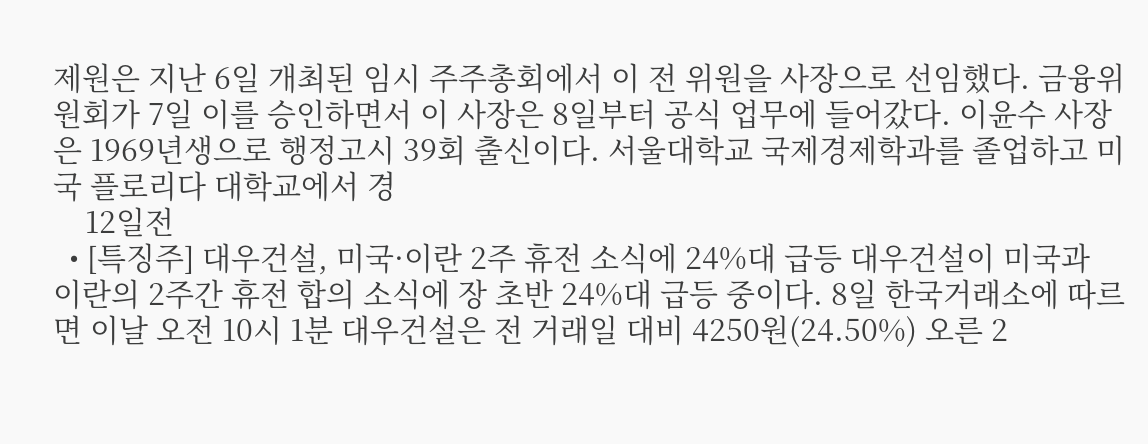제원은 지난 6일 개최된 임시 주주총회에서 이 전 위원을 사장으로 선임했다. 금융위원회가 7일 이를 승인하면서 이 사장은 8일부터 공식 업무에 들어갔다. 이윤수 사장은 1969년생으로 행정고시 39회 출신이다. 서울대학교 국제경제학과를 졸업하고 미국 플로리다 대학교에서 경
    12일전
  • [특징주] 대우건설, 미국·이란 2주 휴전 소식에 24%대 급등 대우건설이 미국과 이란의 2주간 휴전 합의 소식에 장 초반 24%대 급등 중이다. 8일 한국거래소에 따르면 이날 오전 10시 1분 대우건설은 전 거래일 대비 4250원(24.50%) 오른 2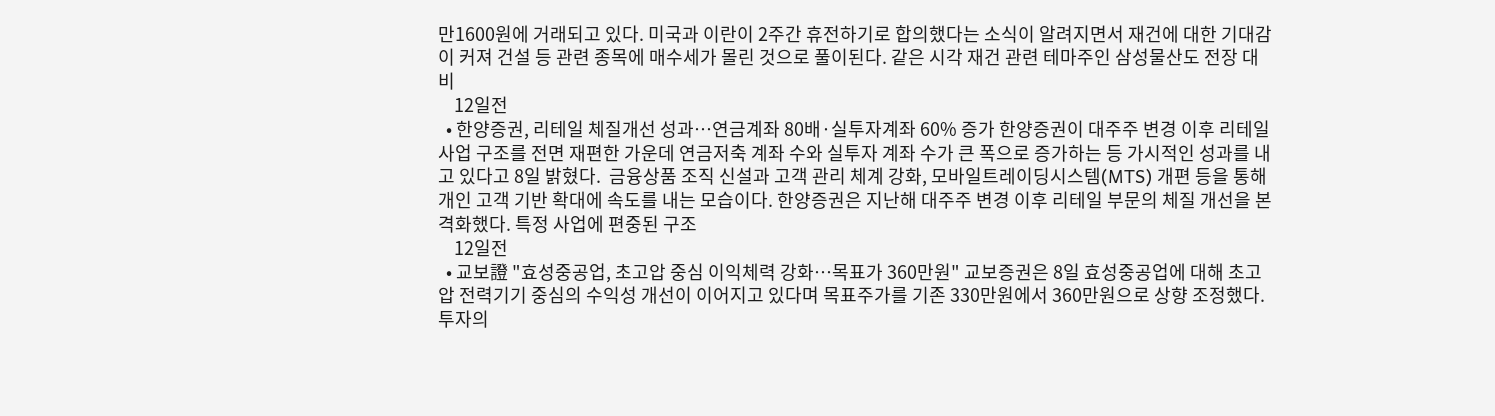만1600원에 거래되고 있다. 미국과 이란이 2주간 휴전하기로 합의했다는 소식이 알려지면서 재건에 대한 기대감이 커져 건설 등 관련 종목에 매수세가 몰린 것으로 풀이된다. 같은 시각 재건 관련 테마주인 삼성물산도 전장 대비
    12일전
  • 한양증권, 리테일 체질개선 성과…연금계좌 80배·실투자계좌 60% 증가 한양증권이 대주주 변경 이후 리테일 사업 구조를 전면 재편한 가운데 연금저축 계좌 수와 실투자 계좌 수가 큰 폭으로 증가하는 등 가시적인 성과를 내고 있다고 8일 밝혔다.  금융상품 조직 신설과 고객 관리 체계 강화, 모바일트레이딩시스템(MTS) 개편 등을 통해 개인 고객 기반 확대에 속도를 내는 모습이다. 한양증권은 지난해 대주주 변경 이후 리테일 부문의 체질 개선을 본격화했다. 특정 사업에 편중된 구조
    12일전
  • 교보證 "효성중공업, 초고압 중심 이익체력 강화…목표가 360만원" 교보증권은 8일 효성중공업에 대해 초고압 전력기기 중심의 수익성 개선이 이어지고 있다며 목표주가를 기존 330만원에서 360만원으로 상향 조정했다. 투자의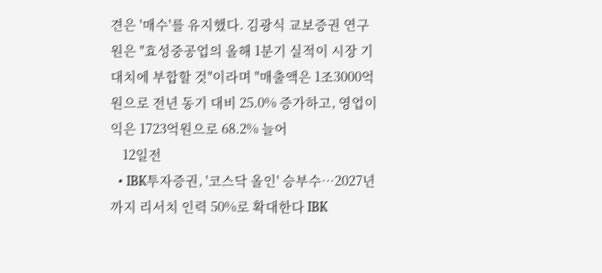견은 '매수'를 유지했다. 김광식 교보증권 연구원은 "효성중공업의 올해 1분기 실적이 시장 기대치에 부합할 것"이라며 "매출액은 1조3000억원으로 전년 동기 대비 25.0% 증가하고, 영업이익은 1723억원으로 68.2% 늘어
    12일전
  • IBK투자증권, '코스닥 올인' 승부수…2027년까지 리서치 인력 50%로 확대한다 IBK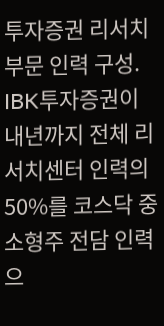투자증권 리서치부문 인력 구성. IBK투자증권이 내년까지 전체 리서치센터 인력의 50%를 코스닥 중소형주 전담 인력으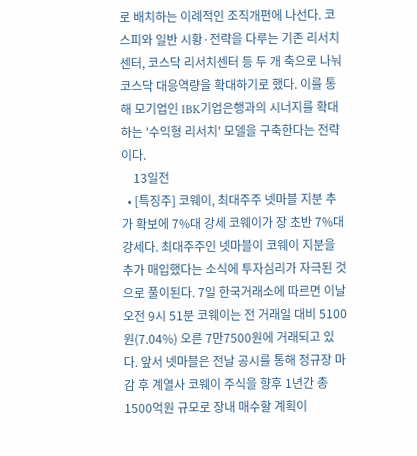로 배치하는 이례적인 조직개편에 나선다. 코스피와 일반 시황·전략을 다루는 기존 리서치센터, 코스닥 리서치센터 등 두 개 축으로 나눠 코스닥 대응역량을 확대하기로 했다. 이를 통해 모기업인 IBK기업은행과의 시너지를 확대하는 '수익형 리서치' 모델을 구축한다는 전략이다.
    13일전
  • [특징주] 코웨이, 최대주주 넷마블 지분 추가 확보에 7%대 강세 코웨이가 장 초반 7%대 강세다. 최대주주인 넷마블이 코웨이 지분을 추가 매입했다는 소식에 투자심리가 자극된 것으로 풀이된다. 7일 한국거래소에 따르면 이날 오전 9시 51분 코웨이는 전 거래일 대비 5100원(7.04%) 오른 7만7500원에 거래되고 있다. 앞서 넷마블은 전날 공시를 통해 정규장 마감 후 계열사 코웨이 주식을 향후 1년간 총 1500억원 규모로 장내 매수할 계획이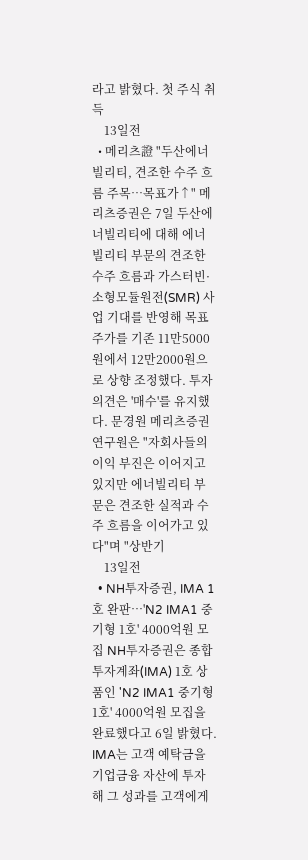라고 밝혔다. 첫 주식 취득
    13일전
  • 메리츠證 "두산에너빌리티, 견조한 수주 흐름 주목…목표가↑" 메리츠증권은 7일 두산에너빌리티에 대해 에너빌리티 부문의 견조한 수주 흐름과 가스터빈·소형모듈원전(SMR) 사업 기대를 반영해 목표주가를 기존 11만5000원에서 12만2000원으로 상향 조정했다. 투자의견은 '매수'를 유지했다. 문경원 메리츠증권 연구원은 "자회사들의 이익 부진은 이어지고 있지만 에너빌리티 부문은 견조한 실적과 수주 흐름을 이어가고 있다"며 "상반기
    13일전
  • NH투자증권, IMA 1호 완판…'N2 IMA1 중기형 1호' 4000억원 모집 NH투자증권은 종합투자계좌(IMA) 1호 상품인 'N2 IMA1 중기형 1호' 4000억원 모집을 완료했다고 6일 밝혔다. IMA는 고객 예탁금을 기업금융 자산에 투자해 그 성과를 고객에게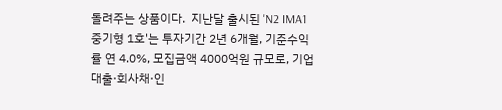돌려주는 상품이다.  지난달 출시된 'N2 IMA1 중기형 1호'는 투자기간 2년 6개월, 기준수익률 연 4.0%, 모집금액 4000억원 규모로, 기업대출·회사채·인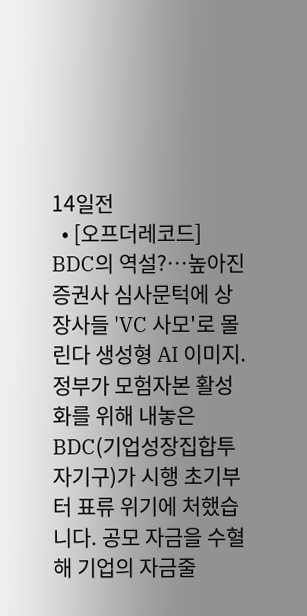14일전
  • [오프더레코드] BDC의 역설?…높아진 증권사 심사문턱에 상장사들 'VC 사모'로 몰린다 생성형 AI 이미지. 정부가 모험자본 활성화를 위해 내놓은 BDC(기업성장집합투자기구)가 시행 초기부터 표류 위기에 처했습니다. 공모 자금을 수혈해 기업의 자금줄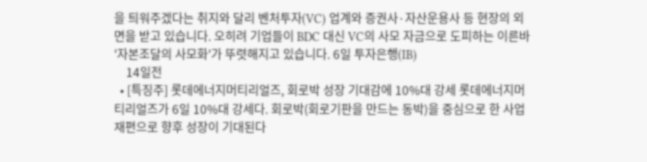을 틔워주겠다는 취지와 달리 벤처투자(VC) 업계와 증권사·자산운용사 등 현장의 외면을 받고 있습니다. 오히려 기업들이 BDC 대신 VC의 사모 자금으로 도피하는 이른바 '자본조달의 사모화'가 뚜렷해지고 있습니다. 6일 투자은행(IB)
    14일전
  • [특징주] 롯데에너지머티리얼즈, 회로박 성장 기대감에 10%대 강세 롯데에너지머티리얼즈가 6일 10%대 강세다. 회로박(회로기판을 만드는 동박)을 중심으로 한 사업 재편으로 향후 성장이 기대된다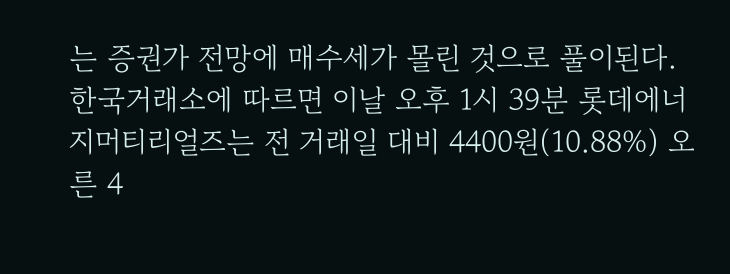는 증권가 전망에 매수세가 몰린 것으로 풀이된다. 한국거래소에 따르면 이날 오후 1시 39분 롯데에너지머티리얼즈는 전 거래일 대비 4400원(10.88%) 오른 4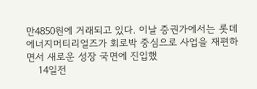만4850원에 거래되고 있다. 이날 증권가에서는 롯데에너지머티리얼즈가 회로박 중심으로 사업을 재편하면서 새로운 성장 국면에 진입했
    14일전